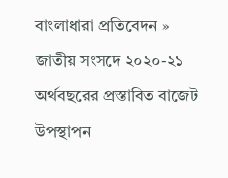বাংলাধারা প্রতিবেদন »
জাতীয় সংসদে ২০২০-২১ অর্থবছরের প্রস্তাবিত বাজেট উপস্থাপন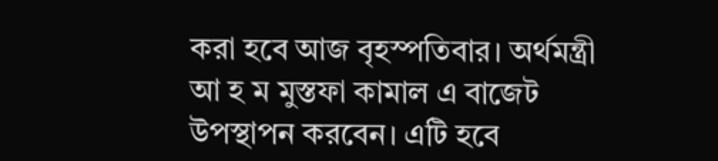করা হবে আজ বৃহস্পতিবার। অর্থমন্ত্রী আ হ ম মুস্তফা কামাল এ বাজেট উপস্থাপন করবেন। এটি হবে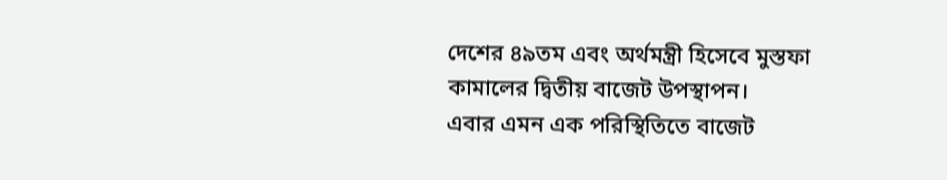দেশের ৪৯তম এবং অর্থমন্ত্রী হিসেবে মুস্তফা কামালের দ্বিতীয় বাজেট উপস্থাপন।
এবার এমন এক পরিস্থিতিতে বাজেট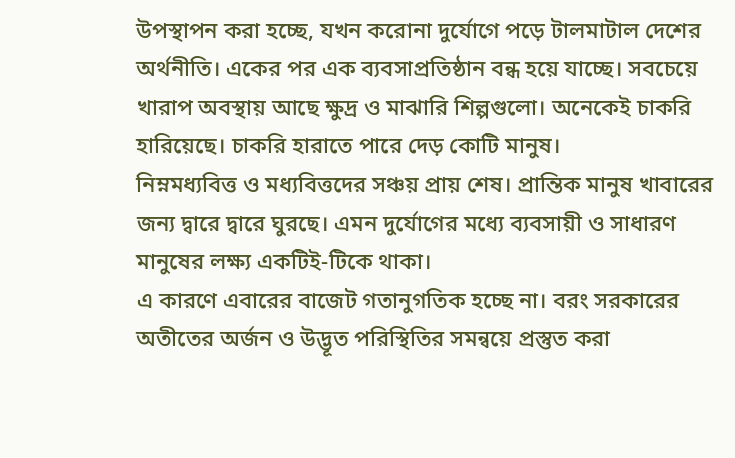উপস্থাপন করা হচ্ছে, যখন করোনা দুর্যোগে পড়ে টালমাটাল দেশের অর্থনীতি। একের পর এক ব্যবসাপ্রতিষ্ঠান বন্ধ হয়ে যাচ্ছে। সবচেয়ে খারাপ অবস্থায় আছে ক্ষুদ্র ও মাঝারি শিল্পগুলো। অনেকেই চাকরি হারিয়েছে। চাকরি হারাতে পারে দেড় কোটি মানুষ।
নিম্নমধ্যবিত্ত ও মধ্যবিত্তদের সঞ্চয় প্রায় শেষ। প্রান্তিক মানুষ খাবারের জন্য দ্বারে দ্বারে ঘুরছে। এমন দুর্যোগের মধ্যে ব্যবসায়ী ও সাধারণ মানুষের লক্ষ্য একটিই-টিকে থাকা।
এ কারণে এবারের বাজেট গতানুগতিক হচ্ছে না। বরং সরকারের অতীতের অর্জন ও উদ্ভূত পরিস্থিতির সমন্বয়ে প্রস্তুত করা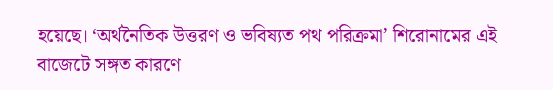হয়েছে। ‘অর্থনৈতিক উত্তরণ ও ভবিষ্যত পথ পরিক্রমা’ শিরোনামের এই বাজেটে সঙ্গত কারণে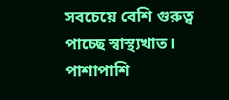সবচেয়ে বেশি গুরুত্ব পাচ্ছে স্বাস্থ্যখাত। পাশাপাশি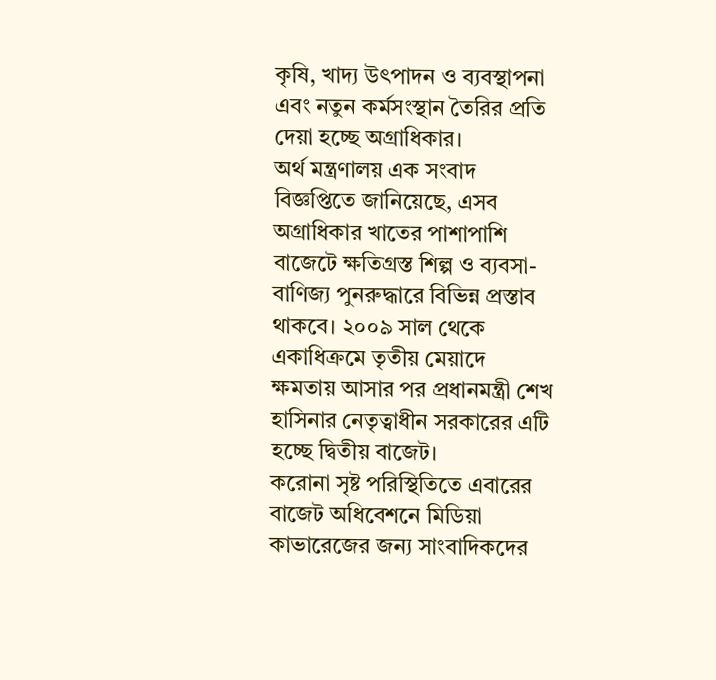কৃষি, খাদ্য উৎপাদন ও ব্যবস্থাপনা এবং নতুন কর্মসংস্থান তৈরির প্রতি দেয়া হচ্ছে অগ্রাধিকার।
অর্থ মন্ত্রণালয় এক সংবাদ বিজ্ঞপ্তিতে জানিয়েছে, এসব অগ্রাধিকার খাতের পাশাপাশি বাজেটে ক্ষতিগ্রস্ত শিল্প ও ব্যবসা-বাণিজ্য পুনরুদ্ধারে বিভিন্ন প্রস্তাব থাকবে। ২০০৯ সাল থেকে একাধিক্রমে তৃতীয় মেয়াদে ক্ষমতায় আসার পর প্রধানমন্ত্রী শেখ হাসিনার নেতৃত্বাধীন সরকারের এটি হচ্ছে দ্বিতীয় বাজেট।
করোনা সৃষ্ট পরিস্থিতিতে এবারের বাজেট অধিবেশনে মিডিয়া কাভারেজের জন্য সাংবাদিকদের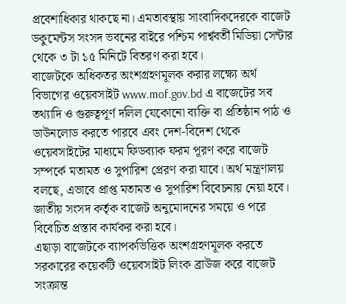প্রবেশাধিকার থাকছে না। এমতাবস্থায় সাংবাদিকদেরকে বাজেট ডকুমেন্টস সংসদ ভবনের বাইরে পশ্চিম পার্শ্ববর্তী মিডিয়া সেন্টার থেকে ৩ টা ১৫ মিনিটে বিতরণ করা হবে।
বাজেটকে অধিকতর অংশগ্রহণমূলক করার লক্ষ্যে অর্থ বিভাগের ওয়েবসাইট www.mof.gov.bd এ বাজেটের সব তথ্যাদি ও গুরুত্বপূর্ণ দলিল যেকোনো ব্যক্তি বা প্রতিষ্ঠান পাঠ ও ডাউনলোড করতে পারবে এবং দেশ-বিদেশ থেকে ওয়েবসাইটের মাধ্যমে ফিডব্যাক ফরম পূরণ করে বাজেট সম্পর্কে মতামত ও সুপারিশ প্রেরণ করা যাবে। অর্থ মন্ত্রণালয় বলছে, এভাবে প্রাপ্ত মতামত ও সুপারিশ বিবেচনায় নেয়া হবে। জাতীয় সংসদ কর্তৃক বাজেট অনুমোদনের সময়ে ও পরে বিবেচিত প্রস্তাব কার্যকর করা হবে।
এছাড়া বাজেটকে ব্যাপকভিত্তিক অংশগ্রহণমূলক করতে সরকারের কয়েকটি ওয়েবসাইট লিংক ব্রাউজ করে বাজেট সংক্রান্ত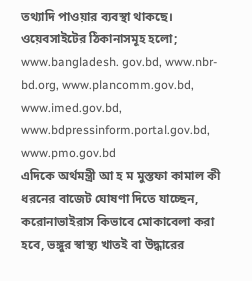তথ্যাদি পাওয়ার ব্যবস্থা থাকছে। ওয়েবসাইটের ঠিকানাসমূহ হলো; www.bangladesh. gov.bd, www.nbr-bd.org, www.plancomm.gov.bd, www.imed.gov.bd, www.bdpressinform.portal.gov.bd, www.pmo.gov.bd
এদিকে অর্থমন্ত্রী আ হ ম মুস্তফা কামাল কী ধরনের বাজেট ঘোষণা দিতে যাচ্ছেন, করোনাভাইরাস কিভাবে মোকাবেলা করা হবে, ভঙ্গুর স্বাস্থ্য খাতই বা উদ্ধারের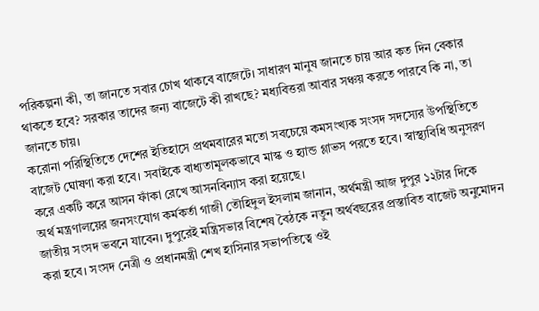পরিকল্পনা কী, তা জানতে সবার চোখ থাকবে বাজেটে। সাধারণ মানুষ জানতে চায় আর কত দিন বেকার থাকতে হবে? সরকার তাদের জন্য বাজেটে কী রাখছে? মধ্যবিত্তরা আবার সঞ্চয় করতে পারবে কি না, তা জানতে চায়।
করোনা পরিস্থিতিতে দেশের ইতিহাসে প্রথমবারের মতো সবচেয়ে কমসংখ্যক সংসদ সদস্যের উপস্থিতিতে বাজেট ঘোষণা করা হবে। সবাইকে বাধ্যতামূলকভাবে মাস্ক ও হ্যান্ড গ্লাভস পরতে হবে। স্বাস্থ্যবিধি অনুসরণ করে একটি করে আসন ফাঁকা রেখে আসনবিন্যাস করা হয়েছে।
অর্থ মন্ত্রণালয়ের জনসংযোগ কর্মকর্তা গাজী তৌহিদুল ইসলাম জানান, অর্থমন্ত্রী আজ দুপুর ১২টার দিকে জাতীয় সংসদ ভবনে যাবেন। দুপুরেই মন্ত্রিসভার বিশেষ বৈঠকে নতুন অর্থবছরের প্রস্তাবিত বাজেট অনুমোদন করা হবে। সংসদ নেত্রী ও প্রধানমন্ত্রী শেখ হাসিনার সভাপতিত্বে ওই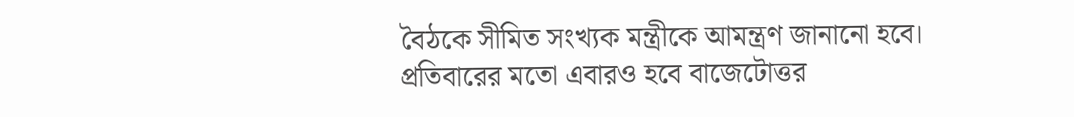বৈঠকে সীমিত সংখ্যক মন্ত্রীকে আমন্ত্রণ জানানো হবে।
প্রতিবারের মতো এবারও হবে বাজেটোত্তর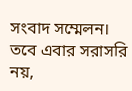সংবাদ সম্মেলন। তবে এবার সরাসরি নয়,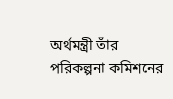অর্থমন্ত্রী তাঁর পরিকল্পনা কমিশনের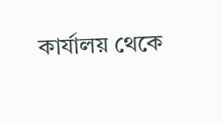কার্যালয় থেকে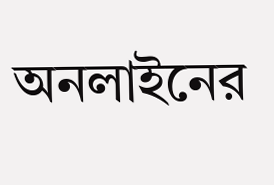অনলাইনের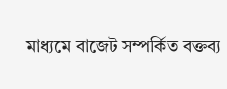মাধ্যমে বাজেট সম্পর্কিত বক্তব্য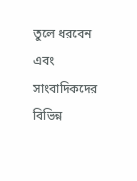তুলে ধরবেন এবং সাংবাদিকদের বিভিন্ন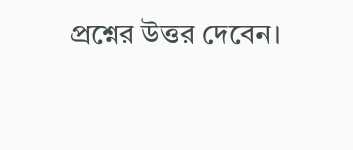প্রশ্নের উত্তর দেবেন।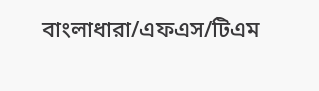বাংলাধারা/এফএস/টিএম